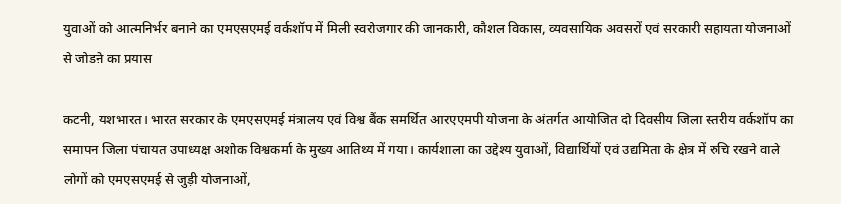युवाओं को आत्मनिर्भर बनाने का एमएसएमई वर्कशॉप में मिली स्वरोजगार की जानकारी, कौशल विकास, व्यवसायिक अवसरों एवं सरकारी सहायता योजनाओं से जोडऩे का प्रयास

कटनी, यशभारत। भारत सरकार के एमएसएमई मंत्रालय एवं विश्व बैंक समर्थित आरएएमपी योजना के अंतर्गत आयोजित दो दिवसीय जिला स्तरीय वर्कशॉप का समापन जिला पंचायत उपाध्यक्ष अशोक विश्वकर्मा के मुख्य आतिथ्य में गया। कार्यशाला का उद्देश्य युवाओं, विद्यार्थियों एवं उद्यमिता के क्षेत्र में रुचि रखने वाले लोगों को एमएसएमई से जुड़ी योजनाओं,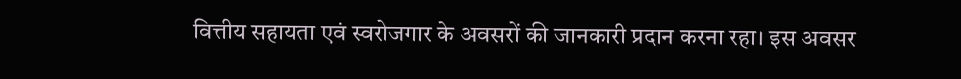वित्तीय सहायता एवं स्वरोजगार के अवसरों की जानकारी प्रदान करना रहा। इस अवसर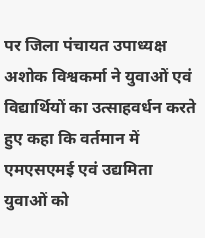पर जिला पंचायत उपाध्यक्ष अशोक विश्वकर्मा ने युवाओं एवं विद्यार्थियों का उत्साहवर्धन करते हुए कहा कि वर्तमान में एमएसएमई एवं उद्यमिता युवाओं को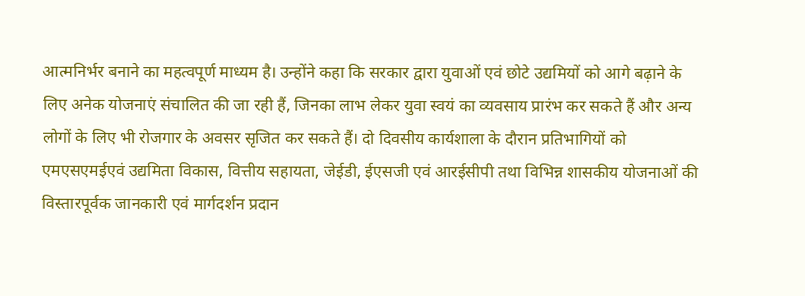आत्मनिर्भर बनाने का महत्वपूर्ण माध्यम है। उन्होंने कहा कि सरकार द्वारा युवाओं एवं छोटे उद्यमियों को आगे बढ़ाने के लिए अनेक योजनाएं संचालित की जा रही हैं, जिनका लाभ लेकर युवा स्वयं का व्यवसाय प्रारंभ कर सकते हैं और अन्य लोगों के लिए भी रोजगार के अवसर सृजित कर सकते हैं। दो दिवसीय कार्यशाला के दौरान प्रतिभागियों को एमएसएमईएवं उद्यमिता विकास, वित्तीय सहायता, जेईडी, ईएसजी एवं आरईसीपी तथा विभिन्न शासकीय योजनाओं की विस्तारपूर्वक जानकारी एवं मार्गदर्शन प्रदान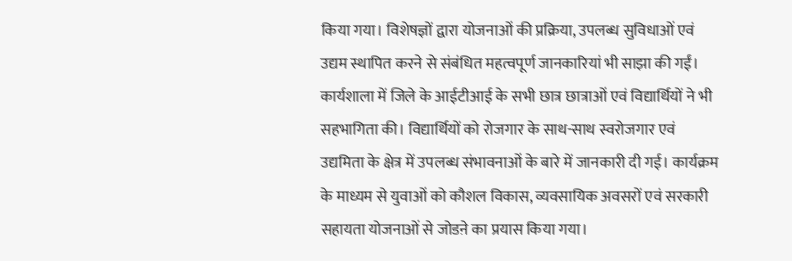किया गया। विशेषज्ञों द्वारा योजनाओं की प्रक्रिया, उपलब्ध सुविधाओं एवं उद्यम स्थापित करने से संबंधित महत्वपूर्ण जानकारियां भी साझा की गईं। कार्यशाला में जिले के आईटीआई के सभी छात्र छात्राओं एवं विद्यार्थियों ने भी सहभागिता की। विद्यार्थियों को रोजगार के साथ-साथ स्वरोजगार एवं उद्यमिता के क्षेत्र में उपलब्ध संभावनाओं के बारे में जानकारी दी गई। कार्यक्रम के माध्यम से युवाओं को कौशल विकास, व्यवसायिक अवसरों एवं सरकारी सहायता योजनाओं से जोडऩे का प्रयास किया गया।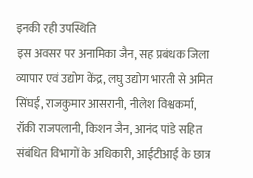इनकी रही उपस्थिति
इस अवसर पर अनामिका जैन, सह प्रबंधक जिला व्यापार एवं उद्योग केंद्र, लघु उद्योग भारती से अमित सिंघई, राजकुमार आसरानी, नीलेश विश्वकर्मा, रॉकी राजपलानी, किशन जैन, आनंद पांडे सहित संबंधित विभागों के अधिकारी, आईटीआई के छात्र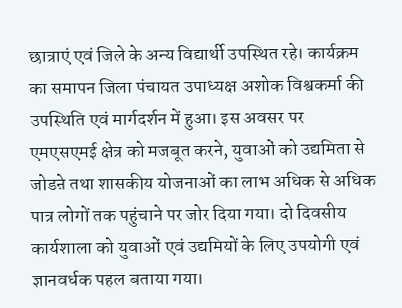छात्राएं एवं जिले के अन्य विद्यार्थी उपस्थित रहे। कार्यक्रम का समापन जिला पंचायत उपाध्यक्ष अशोक विश्वकर्मा की उपस्थिति एवं मार्गदर्शन में हुआ। इस अवसर पर एमएसएमई क्षेत्र को मजबूत करने, युवाओं को उद्यमिता से जोडऩे तथा शासकीय योजनाओं का लाभ अधिक से अधिक पात्र लोगों तक पहुंचाने पर जोर दिया गया। दो दिवसीय कार्यशाला को युवाओं एवं उद्यमियों के लिए उपयोगी एवं ज्ञानवर्धक पहल बताया गया।